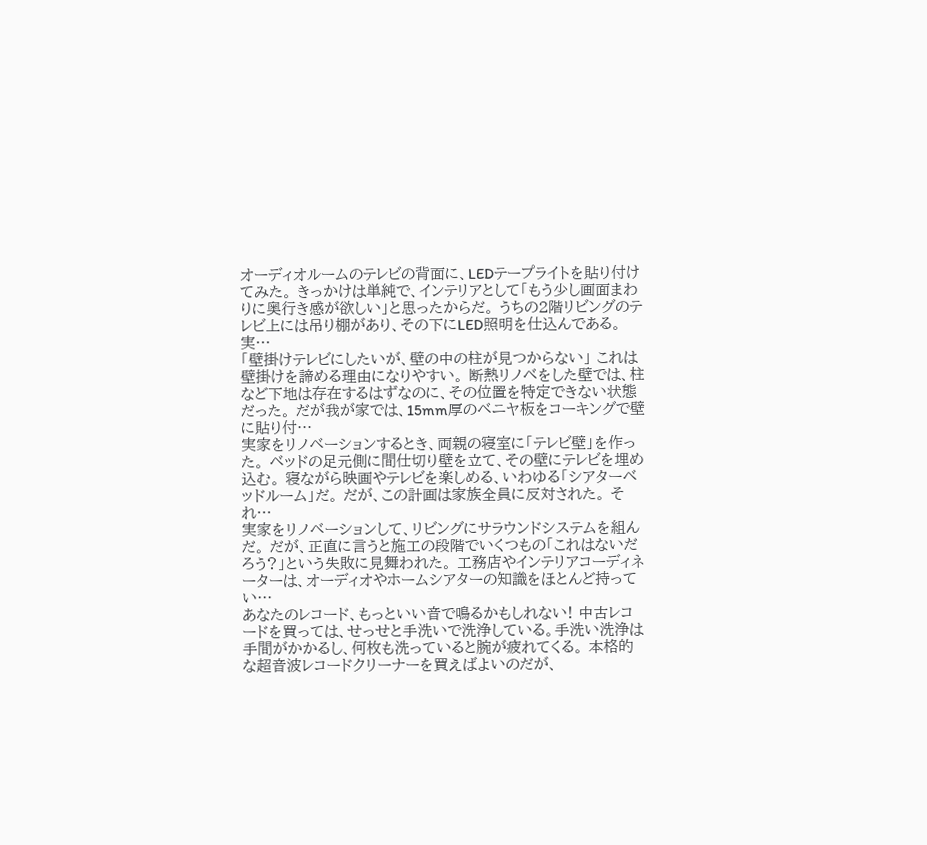オーディオルームのテレビの背面に、LEDテープライトを貼り付けてみた。 きっかけは単純で、インテリアとして「もう少し画面まわりに奥行き感が欲しい」と思ったからだ。 うちの2階リビングのテレビ上には吊り棚があり、その下にLED照明を仕込んである。 実…
「壁掛けテレビにしたいが、壁の中の柱が見つからない」 これは壁掛けを諦める理由になりやすい。 断熱リノベをした壁では、柱など下地は存在するはずなのに、その位置を特定できない状態だった。 だが我が家では、15mm厚のベニヤ板をコーキングで壁に貼り付…
実家をリノベーションするとき、両親の寝室に「テレビ壁」を作った。 ベッドの足元側に間仕切り壁を立て、その壁にテレビを埋め込む。 寝ながら映画やテレビを楽しめる、いわゆる「シアターベッドルーム」だ。 だが、この計画は家族全員に反対された。 それ…
実家をリノベーションして、リビングにサラウンドシステムを組んだ。 だが、正直に言うと施工の段階でいくつもの「これはないだろう?」という失敗に見舞われた。 工務店やインテリアコーディネーターは、オーディオやホームシアターの知識をほとんど持ってい…
あなたのレコード、もっといい音で鳴るかもしれない! 中古レコードを買っては、せっせと手洗いで洗浄している。手洗い洗浄は手間がかかるし、何枚も洗っていると腕が疲れてくる。 本格的な超音波レコードクリーナーを買えばよいのだが、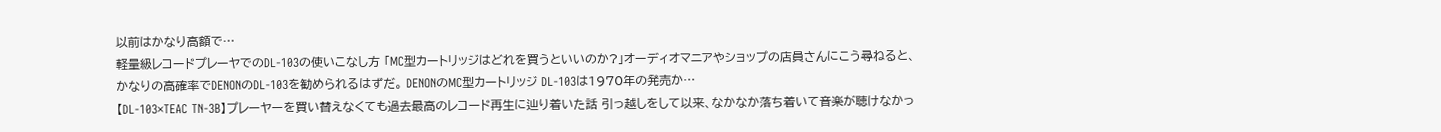以前はかなり高額で…
軽量級レコードプレーヤでのDL-103の使いこなし方 「MC型カートリッジはどれを買うといいのか?」オーディオマニアやショップの店員さんにこう尋ねると、かなりの高確率でDENONのDL-103を勧められるはずだ。 DENONのMC型カートリッジ DL-103は1970年の発売か…
【DL-103×TEAC TN-3B】プレーヤーを買い替えなくても過去最高のレコード再生に辿り着いた話 引っ越しをして以来、なかなか落ち着いて音楽が聴けなかっ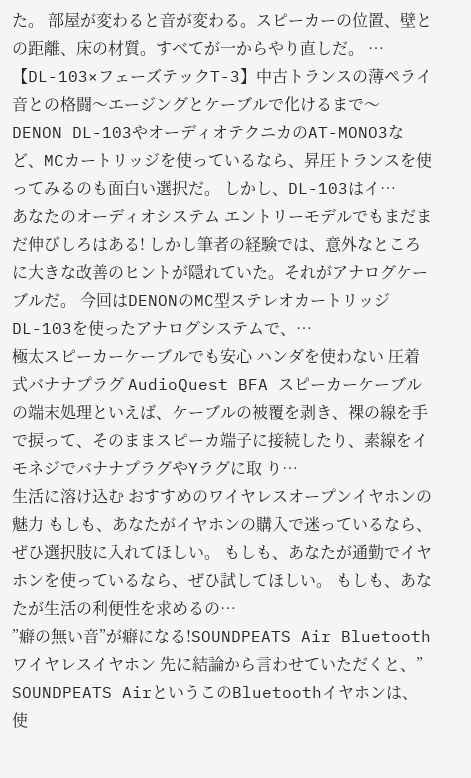た。 部屋が変わると音が変わる。スピーカーの位置、壁との距離、床の材質。すべてが一からやり直しだ。 …
【DL-103×フェーズテックT-3】中古トランスの薄ペライ音との格闘〜エージングとケーブルで化けるまで〜 DENON DL-103やオーディオテクニカのAT-MONO3など、MCカートリッジを使っているなら、昇圧トランスを使ってみるのも面白い選択だ。 しかし、DL-103はイ…
あなたのオーディオシステム エントリーモデルでもまだまだ伸びしろはある! しかし筆者の経験では、意外なところに大きな改善のヒントが隠れていた。それがアナログケーブルだ。 今回はDENONのMC型ステレオカートリッジ DL-103を使ったアナログシステムで、…
極太スピーカーケーブルでも安心 ハンダを使わない 圧着式バナナプラグ AudioQuest BFA スピーカーケーブルの端末処理といえば、ケーブルの被覆を剥き、裸の線を手で捩って、そのままスピーカ端子に接続したり、素線をイモネジでバナナプラグやYラグに取 り…
生活に溶け込む おすすめのワイヤレスオープンイヤホンの魅力 もしも、あなたがイヤホンの購入で迷っているなら、ぜひ選択肢に入れてほしい。 もしも、あなたが通勤でイヤホンを使っているなら、ぜひ試してほしい。 もしも、あなたが生活の利便性を求めるの…
”癖の無い音”が癖になる!SOUNDPEATS Air Bluetoothワイヤレスイヤホン 先に結論から言わせていただくと、” SOUNDPEATS AirというこのBluetoothイヤホンは、使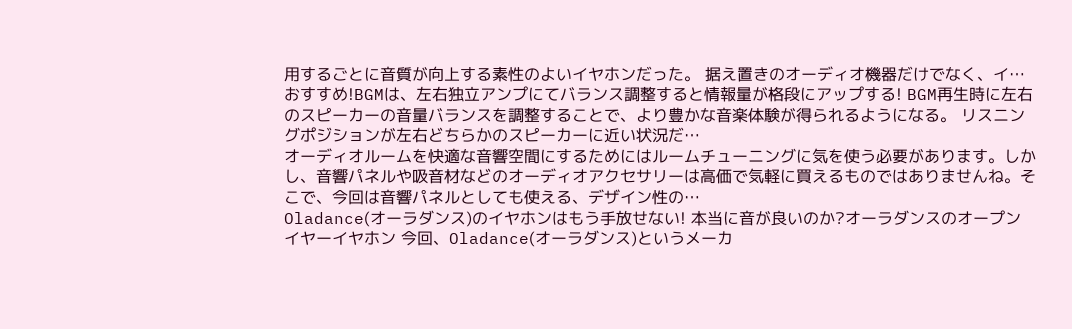用するごとに音質が向上する素性のよいイヤホンだった。 据え置きのオーディオ機器だけでなく、イ…
おすすめ!BGMは、左右独立アンプにてバランス調整すると情報量が格段にアップする! BGM再生時に左右のスピーカーの音量バランスを調整することで、より豊かな音楽体験が得られるようになる。 リスニングポジションが左右どちらかのスピーカーに近い状況だ…
オーディオルームを快適な音響空間にするためにはルームチューニングに気を使う必要があります。しかし、音響パネルや吸音材などのオーディオアクセサリーは高価で気軽に買えるものではありませんね。そこで、今回は音響パネルとしても使える、デザイン性の…
Oladance(オーラダンス)のイヤホンはもう手放せない! 本当に音が良いのか?オーラダンスのオープンイヤーイヤホン 今回、Oladance(オーラダンス)というメーカ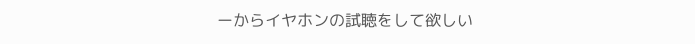ーからイヤホンの試聴をして欲しい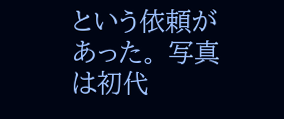という依頼があった。 写真は初代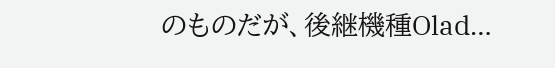のものだが、後継機種Olad…